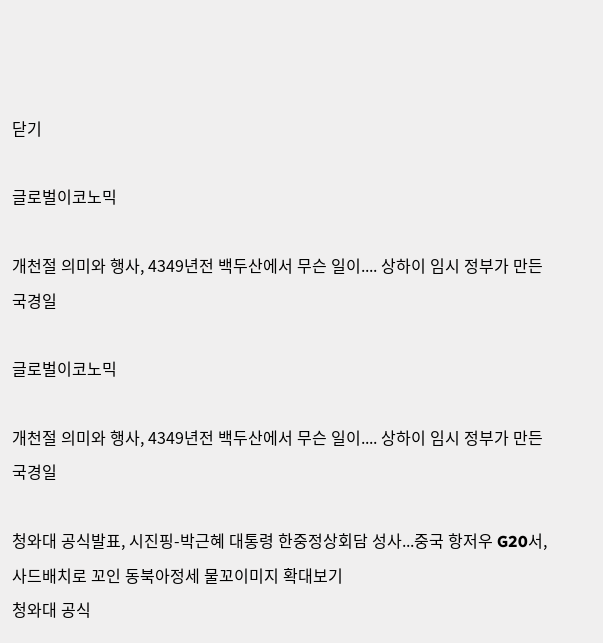닫기

글로벌이코노믹

개천절 의미와 행사, 4349년전 백두산에서 무슨 일이.... 상하이 임시 정부가 만든 국경일

글로벌이코노믹

개천절 의미와 행사, 4349년전 백두산에서 무슨 일이.... 상하이 임시 정부가 만든 국경일

청와대 공식발표, 시진핑-박근혜 대통령 한중정상회담 성사...중국 항저우 G20서, 사드배치로 꼬인 동북아정세 물꼬이미지 확대보기
청와대 공식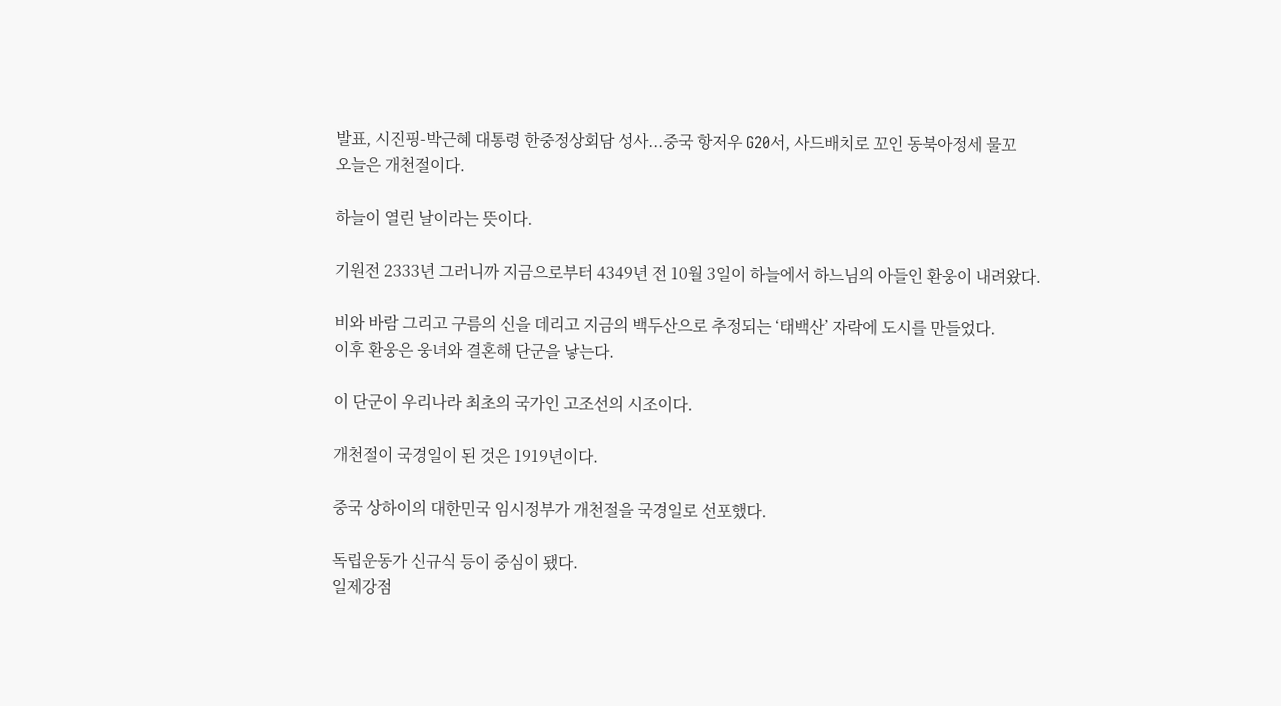발표, 시진핑-박근혜 대통령 한중정상회담 성사...중국 항저우 G20서, 사드배치로 꼬인 동북아정세 물꼬
오늘은 개천절이다.

하늘이 열린 날이라는 뜻이다.

기원전 2333년 그러니까 지금으로부터 4349년 전 10월 3일이 하늘에서 하느님의 아들인 환웅이 내려왔다.

비와 바람 그리고 구름의 신을 데리고 지금의 백두산으로 추정되는 ‘태백산’ 자락에 도시를 만들었다.
이후 환웅은 웅녀와 결혼해 단군을 낳는다.

이 단군이 우리나라 최초의 국가인 고조선의 시조이다.

개천절이 국경일이 된 것은 1919년이다.

중국 상하이의 대한민국 임시정부가 개천절을 국경일로 선포했다.

독립운동가 신규식 등이 중심이 됐다.
일제강점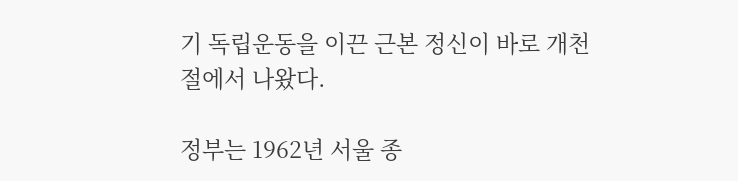기 독립운동을 이끈 근본 정신이 바로 개천절에서 나왔다.

정부는 1962년 서울 종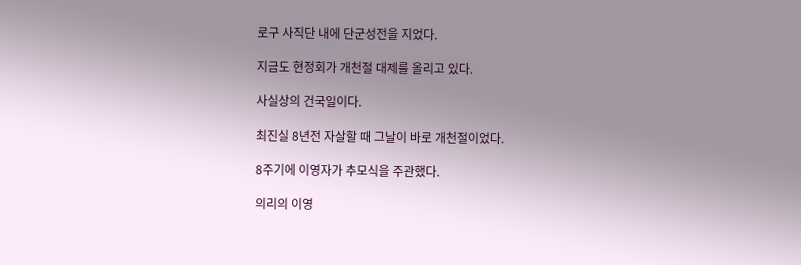로구 사직단 내에 단군성전을 지었다.

지금도 현정회가 개천절 대제를 올리고 있다.

사실상의 건국일이다.

최진실 8년전 자살할 때 그날이 바로 개천절이었다.

8주기에 이영자가 추모식을 주관했다.

의리의 이영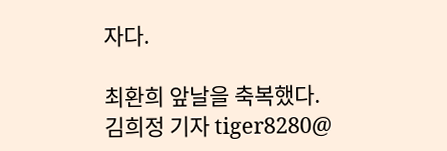자다.

최환희 앞날을 축복했다.
김희정 기자 tiger8280@